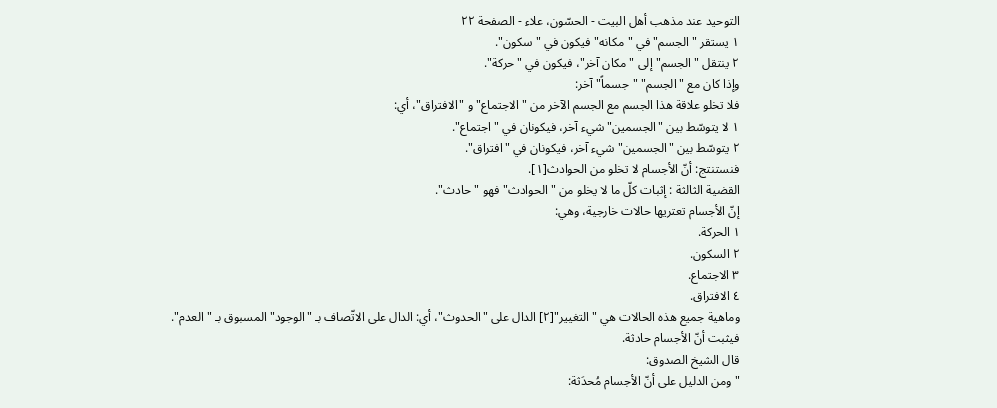التوحيد عند مذهب أهل البيت - الحسّون، علاء - الصفحة ٢٢
١ يستقر "الجسم" في "مكانه" فيكون في "سكون".
٢ ينتقل "الجسم" إلى "مكان آخر"، فيكون في "حركة".
وإذا كان مع "الجسم" "جسماً" آخر:
فلا تخلو علاقة هذا الجسم مع الجسم الآخر من "الاجتماع" و "الافتراق"، أي:
١ لا يتوسّط بين "الجسمين" شيء آخر، فيكونان في "اجتماع".
٢ يتوسّط بين "الجسمين" شيء آخر، فيكونان في "افتراق".
فنستنتج: أنّ الأجسام لا تخلو من الحوادث[١].
القضية الثالثة : إثبات كلّ ما لا يخلو من "الحوادث" فهو "حادث".
إنّ الأجسام تعتريها حالات خارجية، وهي:
١ الحركة.
٢ السكون.
٣ الاجتماع.
٤ الافتراق.
وماهية جميع هذه الحالات هي "التغيير"[٢] الدال على "الحدوث"، أي: الدال على الاتّصاف بـ "الوجود" المسبوق بـ "العدم".
فيثبت أنّ الأجسام حادثة.
قال الشيخ الصدوق:
"ومن الدليل على أنّ الأجسام مُحدَثة: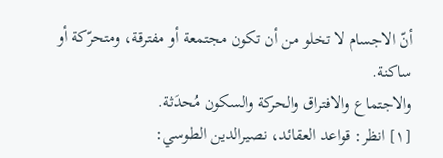أنّ الاجسام لا تخلو من أن تكون مجتمعة أو مفترقة، ومتحرّكة أو ساكنة.
والاجتماع والافتراق والحركة والسكون مُحدَثة.
[١] انظر: قواعد العقائد، نصيرالدين الطوسي: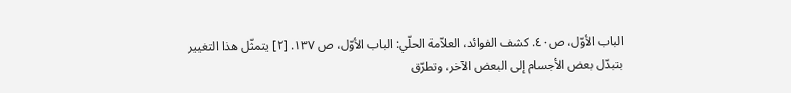الباب الأوّل، ص٤٠. كشف الفوائد، العلاّمة الحلّي: الباب الأوّل، ص ١٣٧. [٢] يتمثّل هذا التغيير بتبدّل بعض الأجسام إلى البعض الآخر، وتطرّق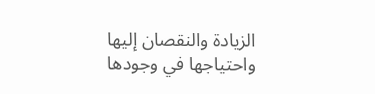الزيادة والنقصان إليها واحتياجها في وجودها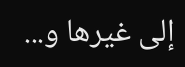إلى غيرها و...